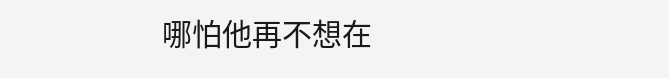哪怕他再不想在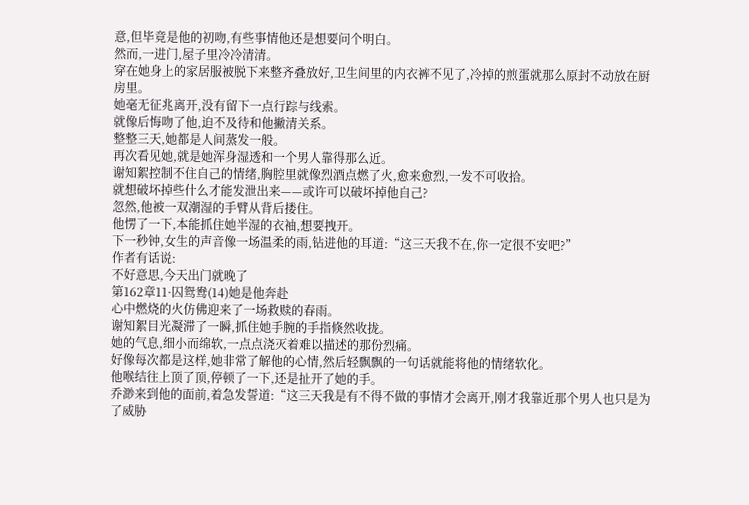意,但毕竟是他的初吻,有些事情他还是想要问个明白。
然而,一进门,屋子里冷冷清清。
穿在她身上的家居服被脱下来整齐叠放好,卫生间里的内衣裤不见了,冷掉的煎蛋就那么原封不动放在厨房里。
她毫无征兆离开,没有留下一点行踪与线索。
就像后悔吻了他,迫不及待和他撇清关系。
整整三天,她都是人间蒸发一般。
再次看见她,就是她浑身湿透和一个男人靠得那么近。
谢知絮控制不住自己的情绪,胸腔里就像烈酒点燃了火,愈来愈烈,一发不可收拾。
就想破坏掉些什么才能发泄出来——或许可以破坏掉他自己?
忽然,他被一双潮湿的手臂从背后搂住。
他愣了一下,本能抓住她半湿的衣袖,想要拽开。
下一秒钟,女生的声音像一场温柔的雨,钻进他的耳道:“这三天我不在,你一定很不安吧?”
作者有话说:
不好意思,今天出门就晚了
第162章11·囚鸳鸯(14)她是他奔赴
心中燃烧的火仿佛迎来了一场救赎的春雨。
谢知絮目光凝滞了一瞬,抓住她手腕的手指倏然收拢。
她的气息,细小而绵软,一点点浇灭着难以描述的那份烈痛。
好像每次都是这样,她非常了解他的心情,然后轻飘飘的一句话就能将他的情绪软化。
他喉结往上顶了顶,停顿了一下,还是扯开了她的手。
乔渺来到他的面前,着急发誓道:“这三天我是有不得不做的事情才会离开,刚才我靠近那个男人也只是为了威胁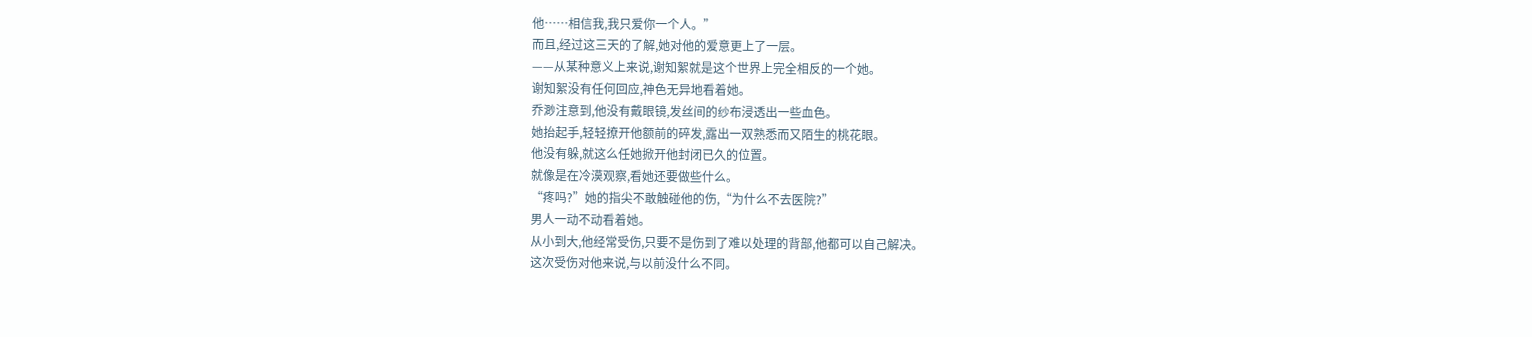他……相信我,我只爱你一个人。”
而且,经过这三天的了解,她对他的爱意更上了一层。
——从某种意义上来说,谢知絮就是这个世界上完全相反的一个她。
谢知絮没有任何回应,神色无异地看着她。
乔渺注意到,他没有戴眼镜,发丝间的纱布浸透出一些血色。
她抬起手,轻轻撩开他额前的碎发,露出一双熟悉而又陌生的桃花眼。
他没有躲,就这么任她掀开他封闭已久的位置。
就像是在冷漠观察,看她还要做些什么。
“疼吗?”她的指尖不敢触碰他的伤,“为什么不去医院?”
男人一动不动看着她。
从小到大,他经常受伤,只要不是伤到了难以处理的背部,他都可以自己解决。
这次受伤对他来说,与以前没什么不同。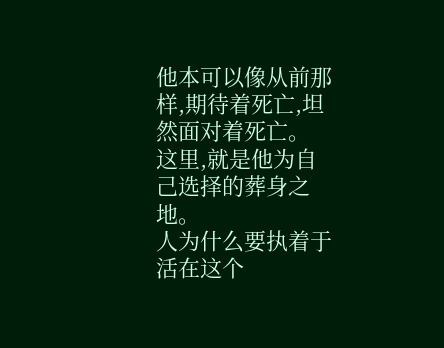他本可以像从前那样,期待着死亡,坦然面对着死亡。
这里,就是他为自己选择的葬身之地。
人为什么要执着于活在这个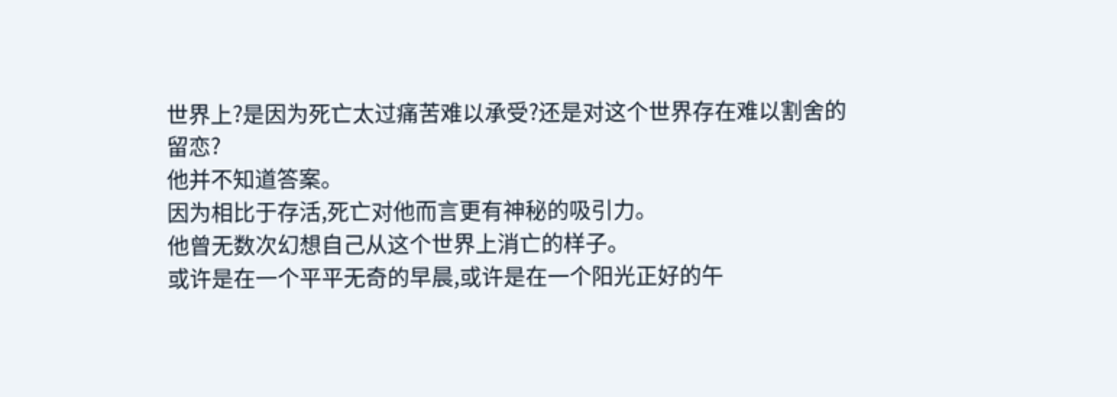世界上?是因为死亡太过痛苦难以承受?还是对这个世界存在难以割舍的留恋?
他并不知道答案。
因为相比于存活,死亡对他而言更有神秘的吸引力。
他曾无数次幻想自己从这个世界上消亡的样子。
或许是在一个平平无奇的早晨,或许是在一个阳光正好的午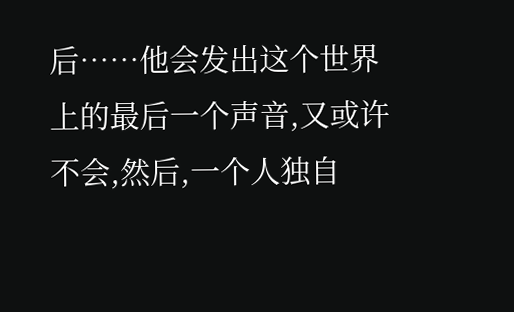后……他会发出这个世界上的最后一个声音,又或许不会,然后,一个人独自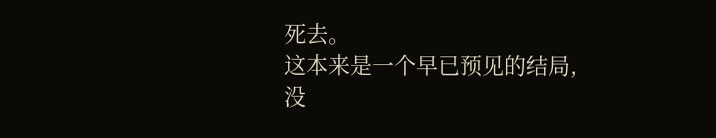死去。
这本来是一个早已预见的结局,没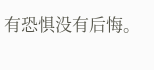有恐惧没有后悔。